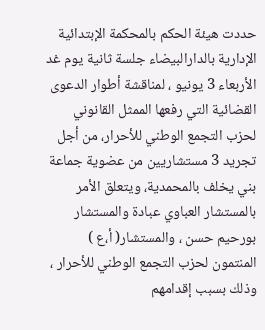حددت هيئة الحكم بالمحكمة الإبتدائية الإدارية بالدارالبيضاء جلسة ثانية يوم غد الأربعاء 3 يونيو ، لمناقشة أطوار الدعوى القضائية التي رفعها الممثل القانوني لحزب التجمع الوطني للأحرار، من أجل تجريد 3 مستشاريين من عضوية جماعة بني يخلف بالمحمدية، ويتعلق الأمر بالمستشار العباوي عبادة والمستشار بورحيم حسن ، والمستشار( أ،ع ) المنتمون لحزب التجمع الوطني للأحرار ، وذلك بسبب إقدامهم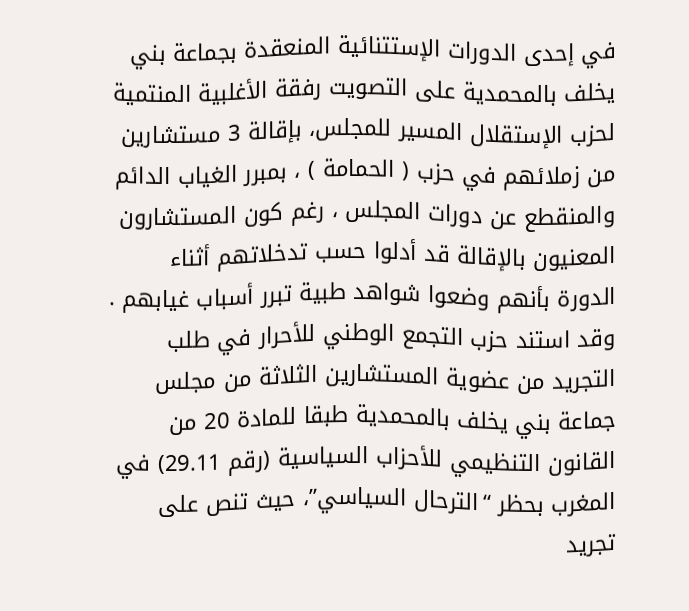في إحدى الدورات الإستتنائية المنعقدة بجماعة بني يخلف بالمحمدية على التصويت رفقة الأغلبية المنتمية لحزب الإستقلال المسير للمجلس، بإقالة 3 مستشارين من زملائهم في حزب ( الحمامة ) ، بمبرر الغياب الدائم والمنقطع عن دورات المجلس ، رغم كون المستشارون المعنيون بالإقالة قد أدلوا حسب تدخلاتهم أثناء الدورة بأنهم وضعوا شواهد طبية تبرر أسباب غيابهم .
وقد استند حزب التجمع الوطني للأحرار في طلب التجريد من عضوية المستشارين الثلاثة من مجلس جماعة بني يخلف بالمحمدية طبقا للمادة 20 من القانون التنظيمي للأحزاب السياسية (رقم 29.11) في المغرب بحظر “الترحال السياسي”، حيث تنص على تجريد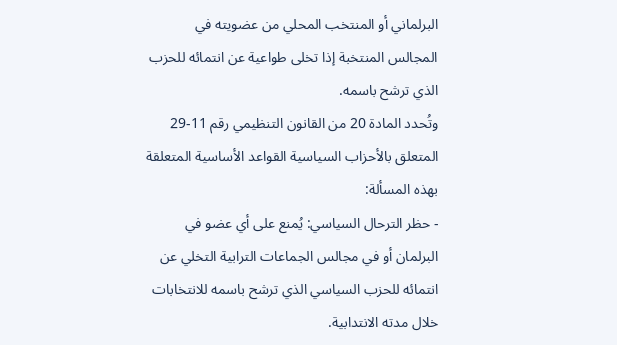البرلماني أو المنتخب المحلي من عضويته في المجالس المنتخبة إذا تخلى طواعية عن انتمائه للحزب الذي ترشح باسمه.
وتُحدد المادة 20 من القانون التنظيمي رقم 11-29 المتعلق بالأحزاب السياسية القواعد الأساسية المتعلقة بهذه المسألة:
- حظر الترحال السياسي: يُمنع على أي عضو في البرلمان أو في مجالس الجماعات الترابية التخلي عن انتمائه للحزب السياسي الذي ترشح باسمه للانتخابات خلال مدته الانتدابية.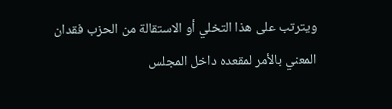ويترتب على هذا التخلي أو الاستقالة من الحزب فقدان المعني بالأمر لمقعده داخل المجلس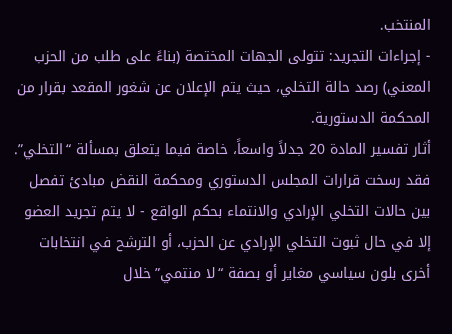المنتخب.
- إجراءات التجريد: تتولى الجهات المختصة (بناءً على طلب من الحزب المعني) رصد حالة التخلي، حيث يتم الإعلان عن شغور المقعد بقرار من المحكمة الدستورية.
أثار تفسير المادة 20 جدلاً واسعاً، خاصة فيما يتعلق بمسألة “التخلي”. فقد رسخت قرارات المجلس الدستوري ومحكمة النقض مبادئ تفصل بين حالات التخلي الإرادي والانتماء بحكم الواقع - لا يتم تجريد العضو إلا في حال ثبوت التخلي الإرادي عن الحزب، أو الترشح في انتخابات أخرى بلون سياسي مغاير أو بصفة “لا منتمي” خلال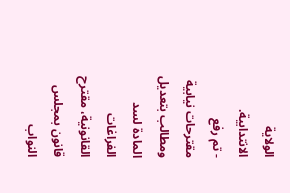الولاية الانتدابية.
- تم رفع مقترحات نيابية ومطالب بتعديل المادة لسد الفراغات القانونية، مقترح قانون بمجلس النواب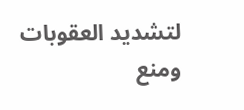لتشديد العقوبات ومنع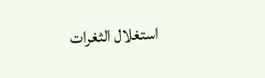استغلال الثغرات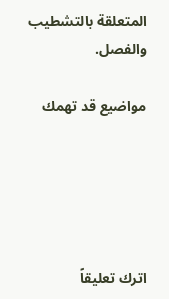المتعلقة بالتشطيب والفصل.

مواضيع قد تهمك





اترك تعليقاً